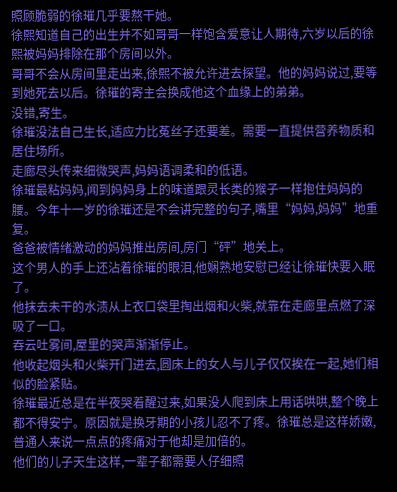照顾脆弱的徐璀几乎要熬干她。
徐熙知道自己的出生并不如哥哥一样饱含爱意让人期待,六岁以后的徐熙被妈妈排除在那个房间以外。
哥哥不会从房间里走出来,徐熙不被允许进去探望。他的妈妈说过,要等到她死去以后。徐璀的寄主会换成他这个血缘上的弟弟。
没错,寄生。
徐璀没法自己生长,适应力比菟丝子还要差。需要一直提供营养物质和居住场所。
走廊尽头传来细微哭声,妈妈语调柔和的低语。
徐璀最粘妈妈,闻到妈妈身上的味道跟灵长类的猴子一样抱住妈妈的腰。今年十一岁的徐璀还是不会讲完整的句子,嘴里“妈妈,妈妈”地重复。
爸爸被情绪激动的妈妈推出房间,房门“砰”地关上。
这个男人的手上还沾着徐璀的眼泪,他娴熟地安慰已经让徐璀快要入眠了。
他抹去未干的水渍从上衣口袋里掏出烟和火柴,就靠在走廊里点燃了深吸了一口。
吞云吐雾间,屋里的哭声渐渐停止。
他收起烟头和火柴开门进去,圆床上的女人与儿子仅仅挨在一起,她们相似的脸紧贴。
徐璀最近总是在半夜哭着醒过来,如果没人爬到床上用话哄哄,整个晚上都不得安宁。原因就是换牙期的小孩儿忍不了疼。徐璀总是这样娇嫩,普通人来说一点点的疼痛对于他却是加倍的。
他们的儿子天生这样,一辈子都需要人仔细照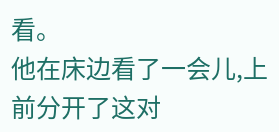看。
他在床边看了一会儿,上前分开了这对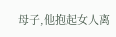母子,他抱起女人离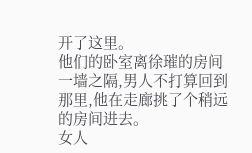开了这里。
他们的卧室离徐璀的房间一墙之隔,男人不打算回到那里,他在走廊挑了个稍远的房间进去。
女人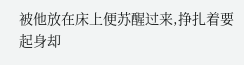被他放在床上便苏醒过来,挣扎着要起身却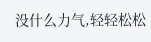没什么力气,轻轻松松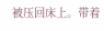被压回床上。带着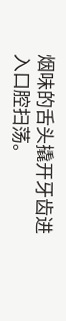烟味的舌头撬开牙齿进入口腔扫荡。